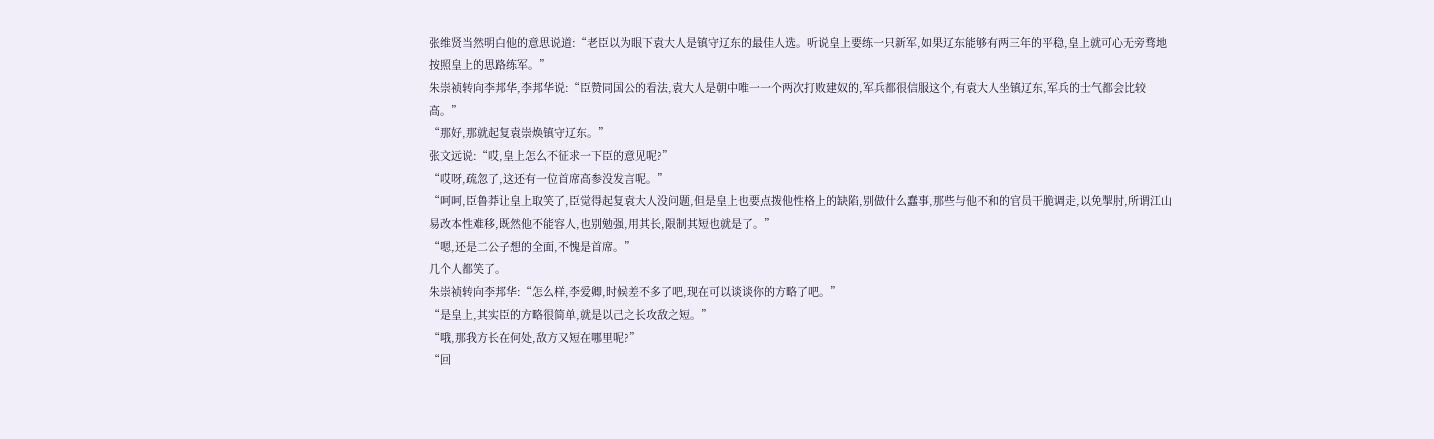张维贤当然明白他的意思说道:“老臣以为眼下袁大人是镇守辽东的最佳人选。听说皇上要练一只新军,如果辽东能够有两三年的平稳,皇上就可心无旁骛地按照皇上的思路练军。”
朱崇祯转向李邦华,李邦华说:“臣赞同国公的看法,袁大人是朝中唯一一个两次打败建奴的,军兵都很信服这个,有袁大人坐镇辽东,军兵的士气都会比较高。”
“那好,那就起复袁崇焕镇守辽东。”
张文远说:“哎,皇上怎么不征求一下臣的意见呢?”
“哎呀,疏忽了,这还有一位首席高参没发言呢。”
“呵呵,臣鲁莽让皇上取笑了,臣觉得起复袁大人没问题,但是皇上也要点拨他性格上的缺陷,别做什么蠢事,那些与他不和的官员干脆调走,以免掣肘,所谓江山易改本性难移,既然他不能容人,也别勉强,用其长,限制其短也就是了。”
“嗯,还是二公子想的全面,不愧是首席。”
几个人都笑了。
朱崇祯转向李邦华:“怎么样,李爱卿,时候差不多了吧,现在可以谈谈你的方略了吧。”
“是皇上,其实臣的方略很简单,就是以己之长攻敌之短。”
“哦,那我方长在何处,敌方又短在哪里呢?”
“回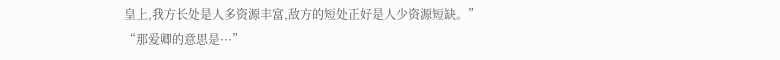皇上,我方长处是人多资源丰富,敌方的短处正好是人少资源短缺。”
“那爱卿的意思是···”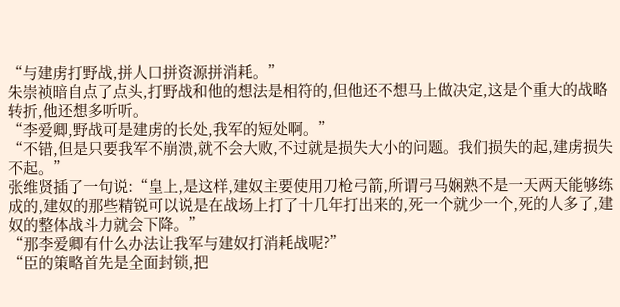“与建虏打野战,拼人口拼资源拼消耗。”
朱崇祯暗自点了点头,打野战和他的想法是相符的,但他还不想马上做决定,这是个重大的战略转折,他还想多听听。
“李爱卿,野战可是建虏的长处,我军的短处啊。”
“不错,但是只要我军不崩溃,就不会大败,不过就是损失大小的问题。我们损失的起,建虏损失不起。”
张维贤插了一句说:“皇上,是这样,建奴主要使用刀枪弓箭,所谓弓马娴熟不是一天两天能够练成的,建奴的那些精锐可以说是在战场上打了十几年打出来的,死一个就少一个,死的人多了,建奴的整体战斗力就会下降。”
“那李爱卿有什么办法让我军与建奴打消耗战呢?”
“臣的策略首先是全面封锁,把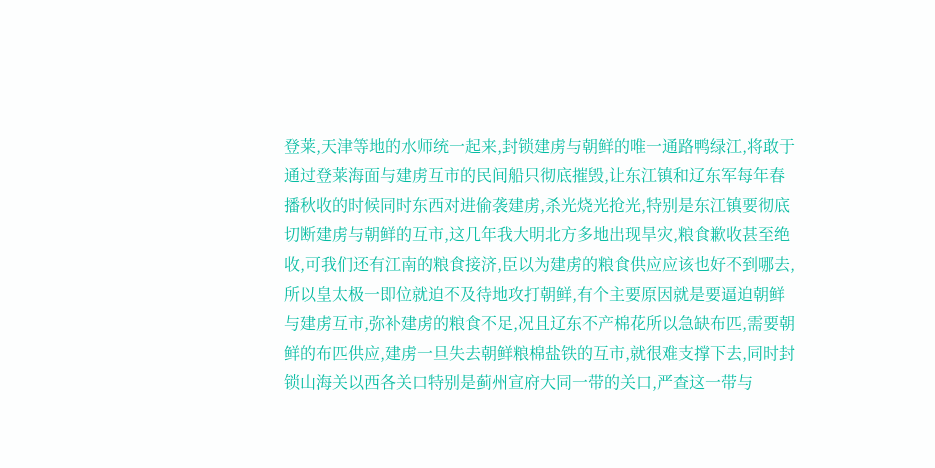登莱,天津等地的水师统一起来,封锁建虏与朝鲜的唯一通路鸭绿江,将敢于通过登莱海面与建虏互市的民间船只彻底摧毁,让东江镇和辽东军每年春播秋收的时候同时东西对进偷袭建虏,杀光烧光抢光,特别是东江镇要彻底切断建虏与朝鲜的互市,这几年我大明北方多地出现旱灾,粮食歉收甚至绝收,可我们还有江南的粮食接济,臣以为建虏的粮食供应应该也好不到哪去,所以皇太极一即位就迫不及待地攻打朝鲜,有个主要原因就是要逼迫朝鲜与建虏互市,弥补建虏的粮食不足,况且辽东不产棉花所以急缺布匹,需要朝鲜的布匹供应,建虏一旦失去朝鲜粮棉盐铁的互市,就很难支撑下去,同时封锁山海关以西各关口特别是蓟州宣府大同一带的关口,严查这一带与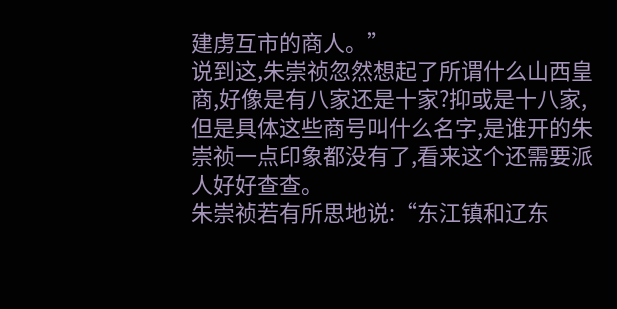建虏互市的商人。”
说到这,朱崇祯忽然想起了所谓什么山西皇商,好像是有八家还是十家?抑或是十八家,但是具体这些商号叫什么名字,是谁开的朱崇祯一点印象都没有了,看来这个还需要派人好好查查。
朱崇祯若有所思地说:“东江镇和辽东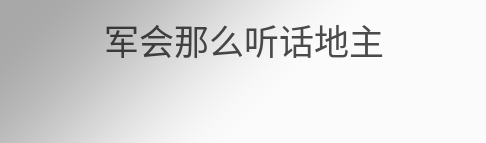军会那么听话地主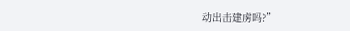动出击建虏吗?”